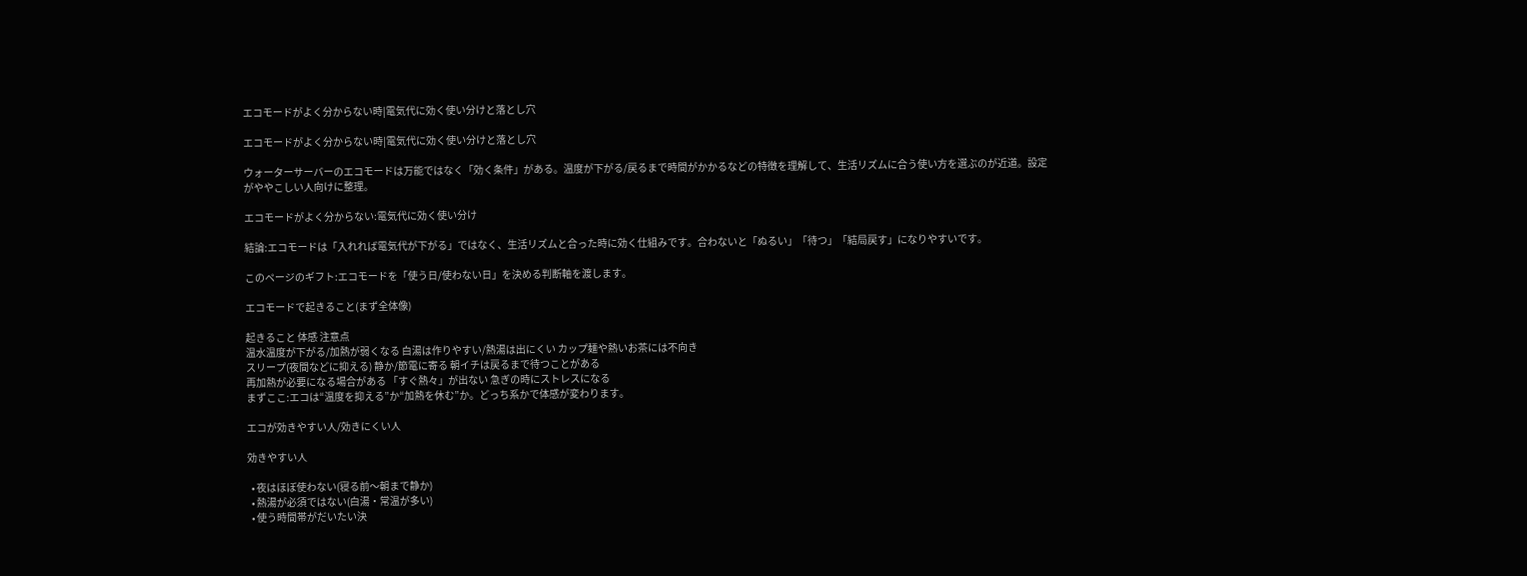エコモードがよく分からない時|電気代に効く使い分けと落とし穴

エコモードがよく分からない時|電気代に効く使い分けと落とし穴

ウォーターサーバーのエコモードは万能ではなく「効く条件」がある。温度が下がる/戻るまで時間がかかるなどの特徴を理解して、生活リズムに合う使い方を選ぶのが近道。設定がややこしい人向けに整理。

エコモードがよく分からない:電気代に効く使い分け

結論:エコモードは「入れれば電気代が下がる」ではなく、生活リズムと合った時に効く仕組みです。合わないと「ぬるい」「待つ」「結局戻す」になりやすいです。

このページのギフト:エコモードを「使う日/使わない日」を決める判断軸を渡します。

エコモードで起きること(まず全体像)

起きること 体感 注意点
温水温度が下がる/加熱が弱くなる 白湯は作りやすい/熱湯は出にくい カップ麺や熱いお茶には不向き
スリープ(夜間などに抑える) 静か/節電に寄る 朝イチは戻るまで待つことがある
再加熱が必要になる場合がある 「すぐ熱々」が出ない 急ぎの時にストレスになる
まずここ:エコは“温度を抑える”か“加熱を休む”か。どっち系かで体感が変わります。

エコが効きやすい人/効きにくい人

効きやすい人

  • 夜はほぼ使わない(寝る前〜朝まで静か)
  • 熱湯が必須ではない(白湯・常温が多い)
  • 使う時間帯がだいたい決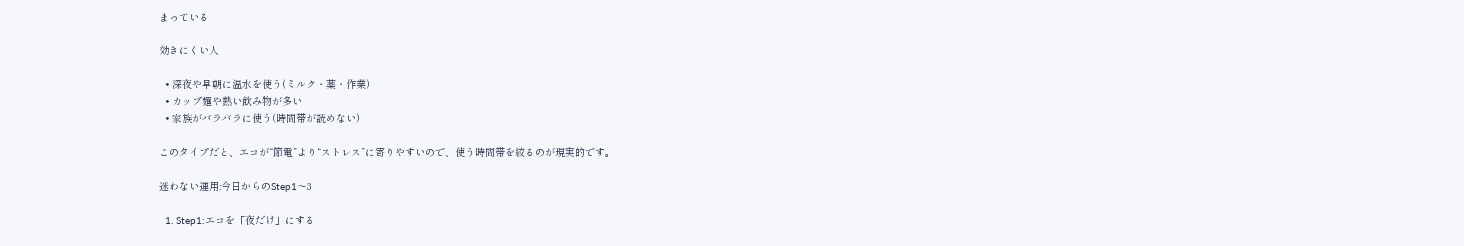まっている

効きにくい人

  • 深夜や早朝に温水を使う(ミルク・薬・作業)
  • カップ麺や熱い飲み物が多い
  • 家族がバラバラに使う(時間帯が読めない)

このタイプだと、エコが“節電”より“ストレス”に寄りやすいので、使う時間帯を絞るのが現実的です。

迷わない運用:今日からのStep1〜3

  1. Step1:エコを「夜だけ」にする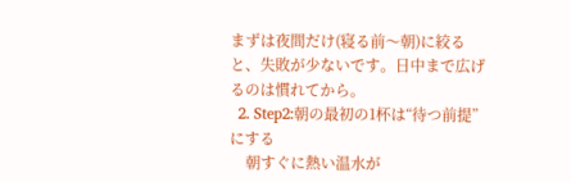まずは夜間だけ(寝る前〜朝)に絞ると、失敗が少ないです。日中まで広げるのは慣れてから。
  2. Step2:朝の最初の1杯は“待つ前提”にする
    朝すぐに熱い温水が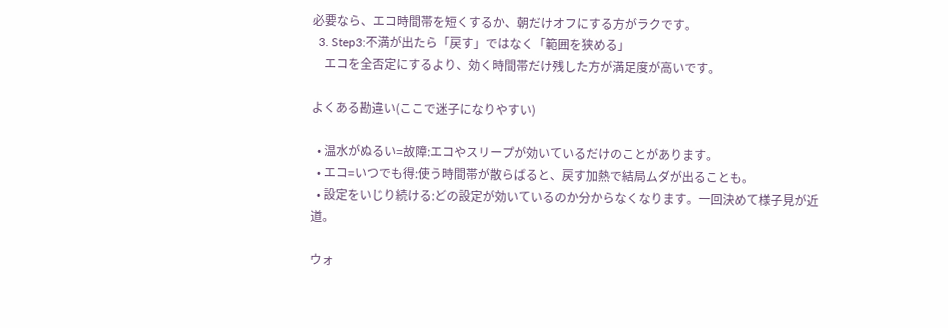必要なら、エコ時間帯を短くするか、朝だけオフにする方がラクです。
  3. Step3:不満が出たら「戻す」ではなく「範囲を狭める」
    エコを全否定にするより、効く時間帯だけ残した方が満足度が高いです。

よくある勘違い(ここで迷子になりやすい)

  • 温水がぬるい=故障:エコやスリープが効いているだけのことがあります。
  • エコ=いつでも得:使う時間帯が散らばると、戻す加熱で結局ムダが出ることも。
  • 設定をいじり続ける:どの設定が効いているのか分からなくなります。一回決めて様子見が近道。

ウォ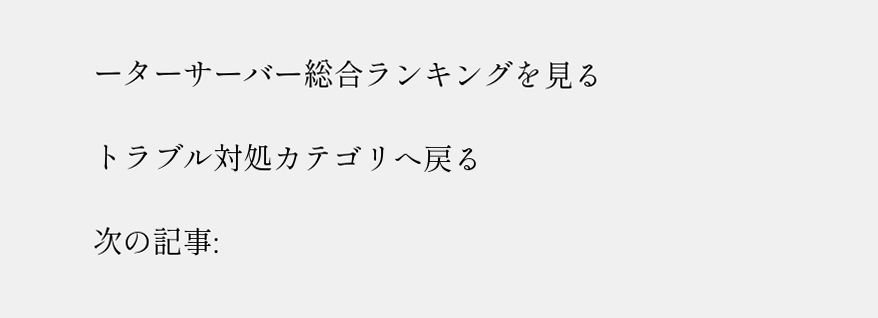ーターサーバー総合ランキングを見る

トラブル対処カテゴリへ戻る

次の記事: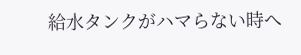給水タンクがハマらない時へ